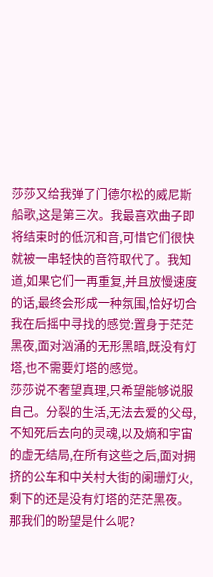莎莎又给我弹了门德尔松的威尼斯船歌,这是第三次。我最喜欢曲子即将结束时的低沉和音,可惜它们很快就被一串轻快的音符取代了。我知道,如果它们一再重复,并且放慢速度的话,最终会形成一种氛围,恰好切合我在后摇中寻找的感觉:置身于茫茫黑夜,面对汹涌的无形黑暗,既没有灯塔,也不需要灯塔的感觉。
莎莎说不奢望真理,只希望能够说服自己。分裂的生活,无法去爱的父母,不知死后去向的灵魂,以及熵和宇宙的虚无结局,在所有这些之后,面对拥挤的公车和中关村大街的阑珊灯火,剩下的还是没有灯塔的茫茫黑夜。那我们的盼望是什么呢?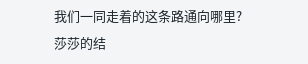我们一同走着的这条路通向哪里?
莎莎的结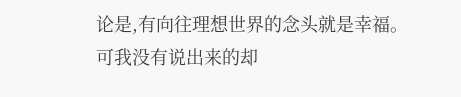论是,有向往理想世界的念头就是幸福。可我没有说出来的却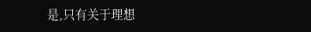是,只有关于理想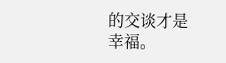的交谈才是幸福。